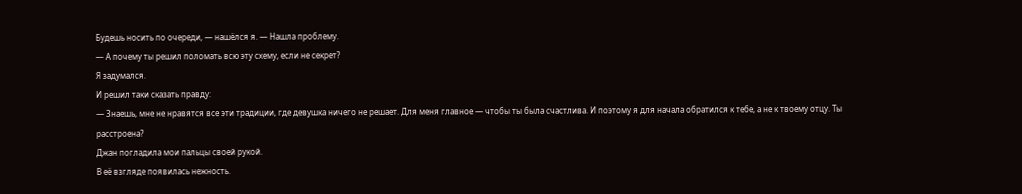Будешь носить по очереди, — нашёлся я. — Нашла проблему.
— А почему ты решил поломать всю эту схему, если не секрет?
Я задумался.
И решил таки сказать правду:
— Знаешь, мне не нравятся все эти традиции, где девушка ничего не решает. Для меня главное — чтобы ты была счастлива. И поэтому я для начала обратился к тебе, а не к твоему отцу. Ты расстроена?
Джан погладила мои пальцы своей рукой.
В её взгляде появилась нежность.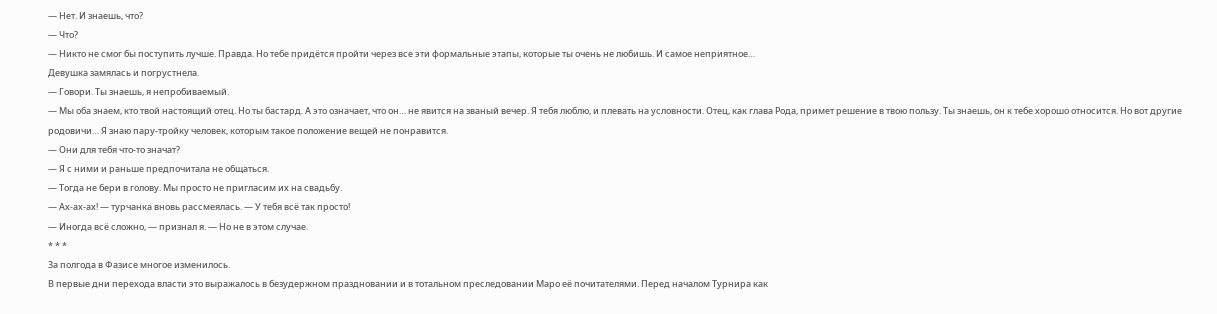— Нет. И знаешь, что?
— Что?
— Никто не смог бы поступить лучше. Правда. Но тебе придётся пройти через все эти формальные этапы, которые ты очень не любишь. И самое неприятное…
Девушка замялась и погрустнела.
— Говори. Ты знаешь, я непробиваемый.
— Мы оба знаем, кто твой настоящий отец. Но ты бастард. А это означает, что он… не явится на званый вечер. Я тебя люблю, и плевать на условности. Отец, как глава Рода, примет решение в твою пользу. Ты знаешь, он к тебе хорошо относится. Но вот другие родовичи… Я знаю пару-тройку человек, которым такое положение вещей не понравится.
— Они для тебя что-то значат?
— Я с ними и раньше предпочитала не общаться.
— Тогда не бери в голову. Мы просто не пригласим их на свадьбу.
— Ах-ах-ах! — турчанка вновь рассмеялась. — У тебя всё так просто!
— Иногда всё сложно, — признал я. — Но не в этом случае.
* * *
За полгода в Фазисе многое изменилось.
В первые дни перехода власти это выражалось в безудержном праздновании и в тотальном преследовании Маро её почитателями. Перед началом Турнира как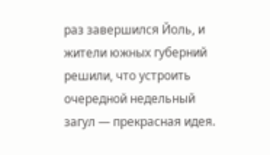раз завершился Йоль, и жители южных губерний решили, что устроить очередной недельный загул — прекрасная идея.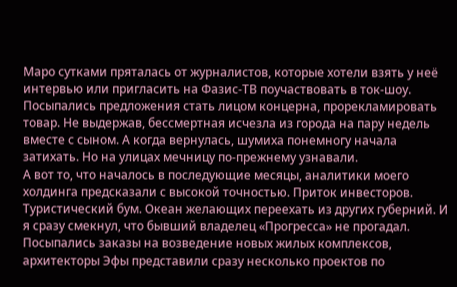Маро сутками пряталась от журналистов, которые хотели взять у неё интервью или пригласить на Фазис-ТВ поучаствовать в ток-шоу. Посыпались предложения стать лицом концерна, прорекламировать товар. Не выдержав, бессмертная исчезла из города на пару недель вместе с сыном. А когда вернулась, шумиха понемногу начала затихать. Но на улицах мечницу по-прежнему узнавали.
А вот то, что началось в последующие месяцы, аналитики моего холдинга предсказали с высокой точностью. Приток инвесторов. Туристический бум. Океан желающих переехать из других губерний. И я сразу смекнул, что бывший владелец «Прогресса» не прогадал. Посыпались заказы на возведение новых жилых комплексов, архитекторы Эфы представили сразу несколько проектов по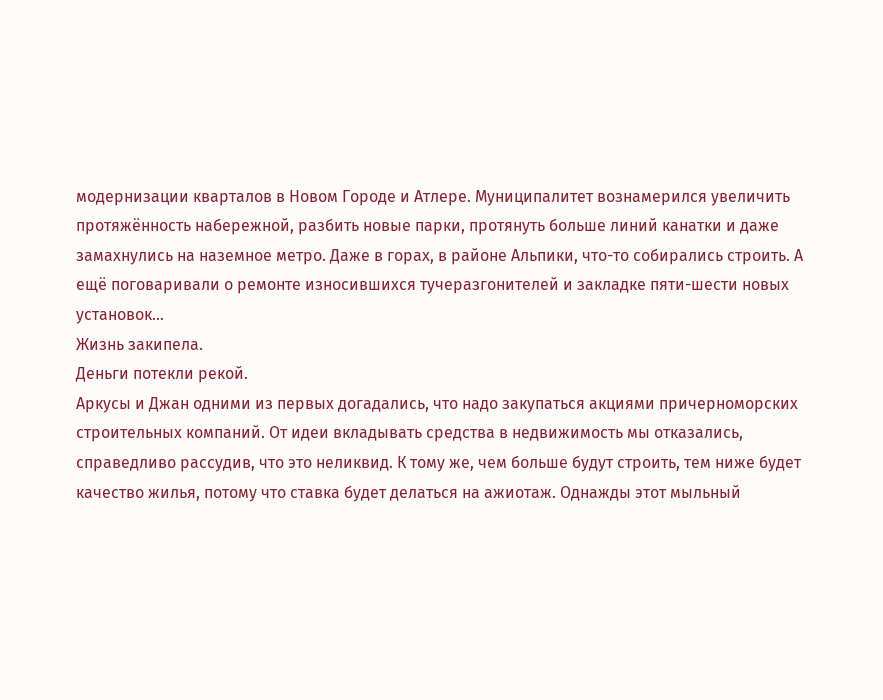модернизации кварталов в Новом Городе и Атлере. Муниципалитет вознамерился увеличить протяжённость набережной, разбить новые парки, протянуть больше линий канатки и даже замахнулись на наземное метро. Даже в горах, в районе Альпики, что-то собирались строить. А ещё поговаривали о ремонте износившихся тучеразгонителей и закладке пяти-шести новых установок…
Жизнь закипела.
Деньги потекли рекой.
Аркусы и Джан одними из первых догадались, что надо закупаться акциями причерноморских строительных компаний. От идеи вкладывать средства в недвижимость мы отказались, справедливо рассудив, что это неликвид. К тому же, чем больше будут строить, тем ниже будет качество жилья, потому что ставка будет делаться на ажиотаж. Однажды этот мыльный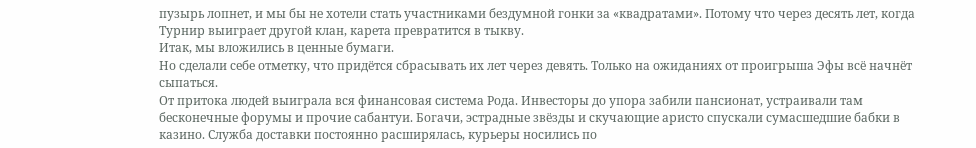пузырь лопнет, и мы бы не хотели стать участниками бездумной гонки за «квадратами». Потому что через десять лет, когда Турнир выиграет другой клан, карета превратится в тыкву.
Итак, мы вложились в ценные бумаги.
Но сделали себе отметку, что придётся сбрасывать их лет через девять. Только на ожиданиях от проигрыша Эфы всё начнёт сыпаться.
От притока людей выиграла вся финансовая система Рода. Инвесторы до упора забили пансионат, устраивали там бесконечные форумы и прочие сабантуи. Богачи, эстрадные звёзды и скучающие аристо спускали сумасшедшие бабки в казино. Служба доставки постоянно расширялась, курьеры носились по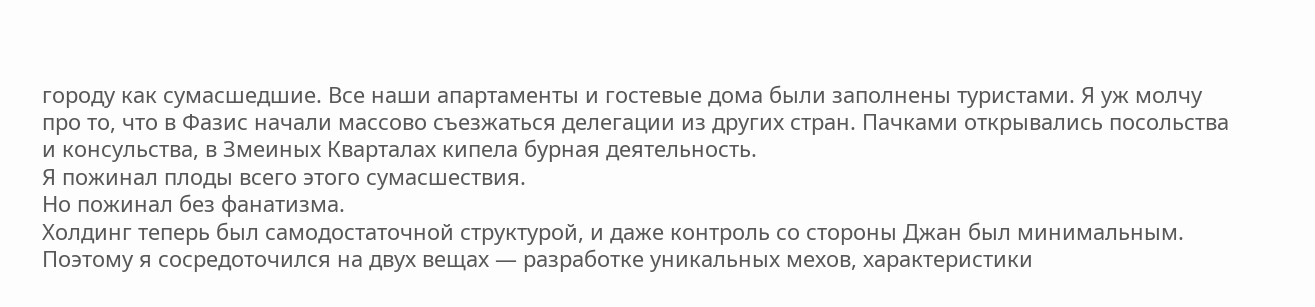городу как сумасшедшие. Все наши апартаменты и гостевые дома были заполнены туристами. Я уж молчу про то, что в Фазис начали массово съезжаться делегации из других стран. Пачками открывались посольства и консульства, в Змеиных Кварталах кипела бурная деятельность.
Я пожинал плоды всего этого сумасшествия.
Но пожинал без фанатизма.
Холдинг теперь был самодостаточной структурой, и даже контроль со стороны Джан был минимальным. Поэтому я сосредоточился на двух вещах — разработке уникальных мехов, характеристики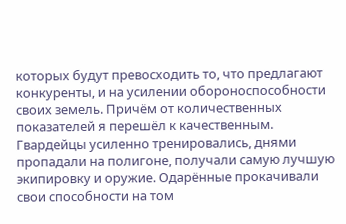которых будут превосходить то, что предлагают конкуренты, и на усилении обороноспособности своих земель. Причём от количественных показателей я перешёл к качественным. Гвардейцы усиленно тренировались, днями пропадали на полигоне, получали самую лучшую экипировку и оружие. Одарённые прокачивали свои способности на том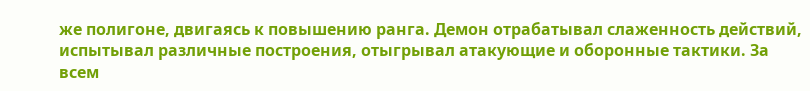же полигоне, двигаясь к повышению ранга. Демон отрабатывал слаженность действий, испытывал различные построения, отыгрывал атакующие и оборонные тактики. За всем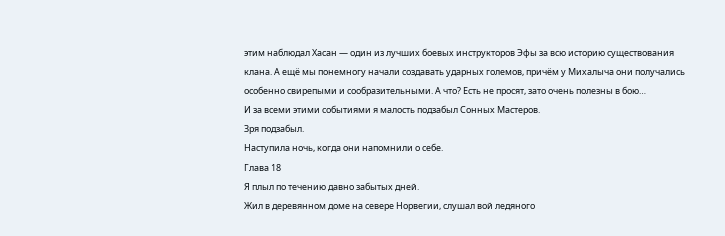этим наблюдал Хасан — один из лучших боевых инструкторов Эфы за всю историю существования клана. А ещё мы понемногу начали создавать ударных големов, причём у Михалыча они получались особенно свирепыми и сообразительными. А что? Есть не просят, зато очень полезны в бою…
И за всеми этими событиями я малость подзабыл Сонных Мастеров.
Зря подзабыл.
Наступила ночь, когда они напомнили о себе.
Глава 18
Я плыл по течению давно забытых дней.
Жил в деревянном доме на севере Норвегии, слушал вой ледяного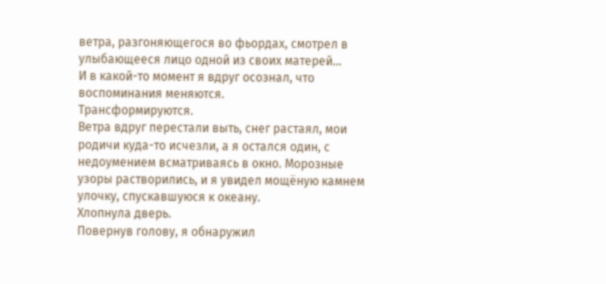ветра, разгоняющегося во фьордах, смотрел в улыбающееся лицо одной из своих матерей…
И в какой-то момент я вдруг осознал, что воспоминания меняются.
Трансформируются.
Ветра вдруг перестали выть, снег растаял, мои родичи куда-то исчезли, а я остался один, с недоумением всматриваясь в окно. Морозные узоры растворились, и я увидел мощёную камнем улочку, спускавшуюся к океану.
Хлопнула дверь.
Повернув голову, я обнаружил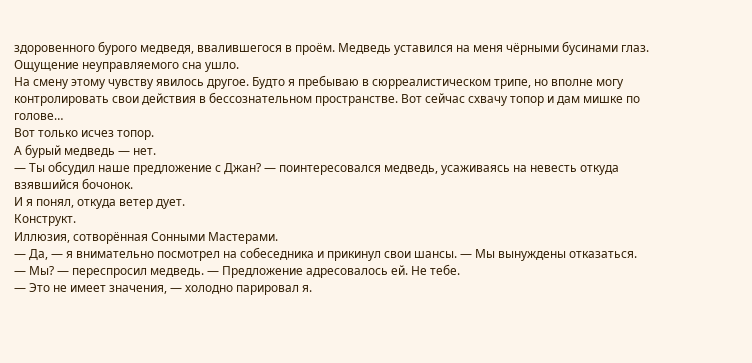здоровенного бурого медведя, ввалившегося в проём. Медведь уставился на меня чёрными бусинами глаз.
Ощущение неуправляемого сна ушло.
На смену этому чувству явилось другое. Будто я пребываю в сюрреалистическом трипе, но вполне могу контролировать свои действия в бессознательном пространстве. Вот сейчас схвачу топор и дам мишке по голове…
Вот только исчез топор.
А бурый медведь — нет.
— Ты обсудил наше предложение с Джан? — поинтересовался медведь, усаживаясь на невесть откуда взявшийся бочонок.
И я понял, откуда ветер дует.
Конструкт.
Иллюзия, сотворённая Сонными Мастерами.
— Да, — я внимательно посмотрел на собеседника и прикинул свои шансы. — Мы вынуждены отказаться.
— Мы? — переспросил медведь. — Предложение адресовалось ей. Не тебе.
— Это не имеет значения, — холодно парировал я.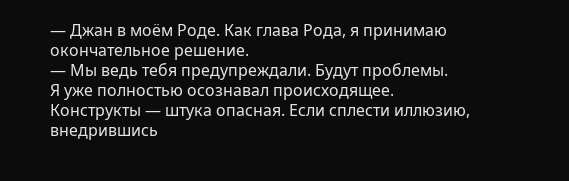— Джан в моём Роде. Как глава Рода, я принимаю окончательное решение.
— Мы ведь тебя предупреждали. Будут проблемы.
Я уже полностью осознавал происходящее.
Конструкты — штука опасная. Если сплести иллюзию, внедрившись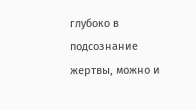глубоко в подсознание жертвы, можно и